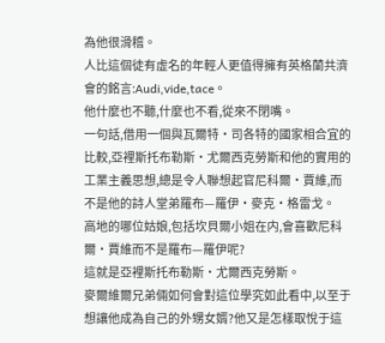為他很滑稽。
人比這個徒有虛名的年輕人更值得擁有英格蘭共濟會的銘言:Audi,vide,tace。
他什麼也不聽,什麼也不看,從來不閉嘴。
一句話,借用一個與瓦爾特·司各特的國家相合宜的比較,亞裡斯托布勒斯·尤爾西克勞斯和他的實用的工業主義思想,總是令人聯想起官尼科爾·賈維,而不是他的詩人堂弟羅布—羅伊·麥克·格雷戈。
高地的哪位姑娘,包括坎貝爾小姐在内,會喜歡尼科爾·賈維而不是羅布—羅伊呢?
這就是亞裡斯托布勒斯·尤爾西克勞斯。
麥爾維爾兄弟倆如何會對這位學究如此看中,以至于想讓他成為自己的外甥女婿?他又是怎樣取悅于這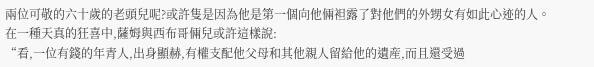兩位可敬的六十歲的老頭兒呢?或許隻是因為他是第一個向他倆袒露了對他們的外甥女有如此心迹的人。
在一種天真的狂喜中,薩姆與西布哥倆兒或許這樣說:
“看,一位有錢的年青人,出身顯赫,有權支配他父母和其他親人留給他的遺産,而且還受過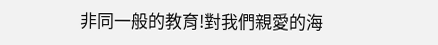非同一般的教育!對我們親愛的海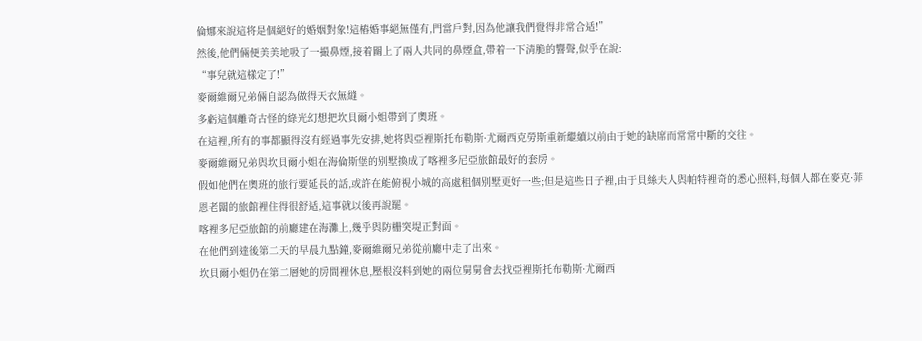倫娜來說這将是個絕好的婚姻對象!這樁婚事絕無僅有,門當戶對,因為他讓我們覺得非常合适!”
然後,他們倆便美美地吸了一撮鼻煙,接着關上了兩人共同的鼻煙盒,帶着一下清脆的響聲,似乎在說:
“事兒就這樣定了!”
麥爾維爾兄弟倆自認為做得天衣無縫。
多虧這個離奇古怪的綠光幻想把坎貝爾小姐帶到了奧班。
在這裡,所有的事都顯得沒有經過事先安排,她将與亞裡斯托布勒斯·尤爾西克勞斯重新繼續以前由于她的缺席而常常中斷的交往。
麥爾維爾兄弟與坎貝爾小姐在海倫斯堡的别墅換成了喀裡多尼亞旅館最好的套房。
假如他們在奧班的旅行要延長的話,或許在能俯視小城的高處租個别墅更好一些;但是這些日子裡,由于貝絲夫人與帕特裡奇的悉心照料,每個人都在麥克·菲恩老闆的旅館裡住得很舒适,這事就以後再說罷。
喀裡多尼亞旅館的前廳建在海灘上,幾乎與防栅突堤正對面。
在他們到達後第二天的早晨九點鐘,麥爾維爾兄弟從前廳中走了出來。
坎貝爾小姐仍在第二層她的房間裡休息,壓根沒料到她的兩位舅舅會去找亞裡斯托布勒斯·尤爾西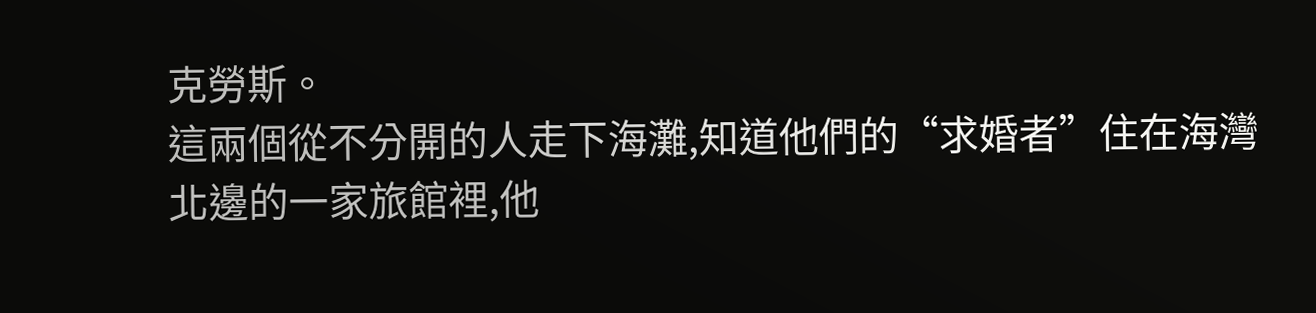克勞斯。
這兩個從不分開的人走下海灘,知道他們的“求婚者”住在海灣北邊的一家旅館裡,他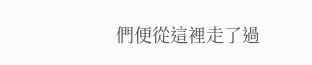們便從這裡走了過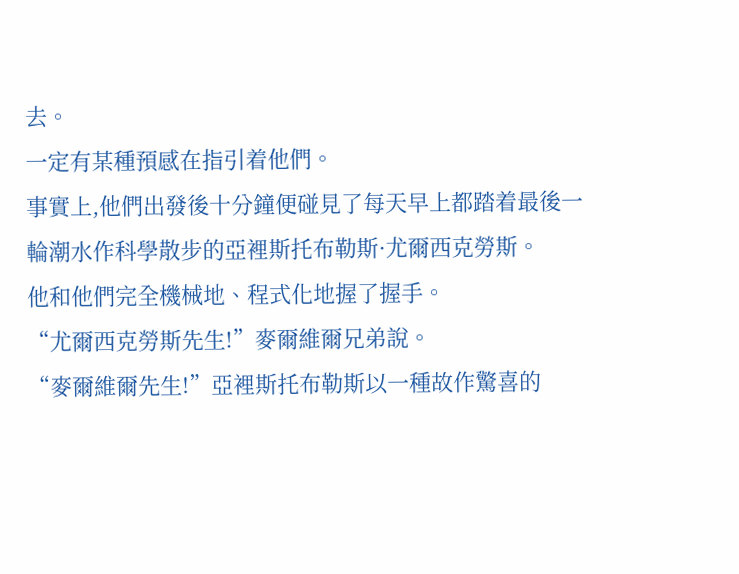去。
一定有某種預感在指引着他們。
事實上,他們出發後十分鐘便碰見了每天早上都踏着最後一輪潮水作科學散步的亞裡斯托布勒斯·尤爾西克勞斯。
他和他們完全機械地、程式化地握了握手。
“尤爾西克勞斯先生!”麥爾維爾兄弟說。
“麥爾維爾先生!”亞裡斯托布勒斯以一種故作驚喜的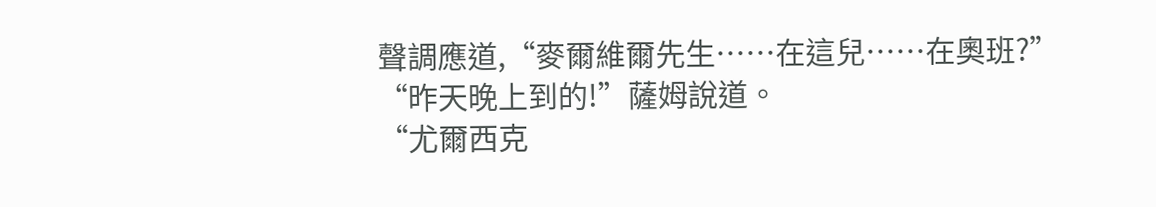聲調應道,“麥爾維爾先生……在這兒……在奧班?”
“昨天晚上到的!”薩姆說道。
“尤爾西克